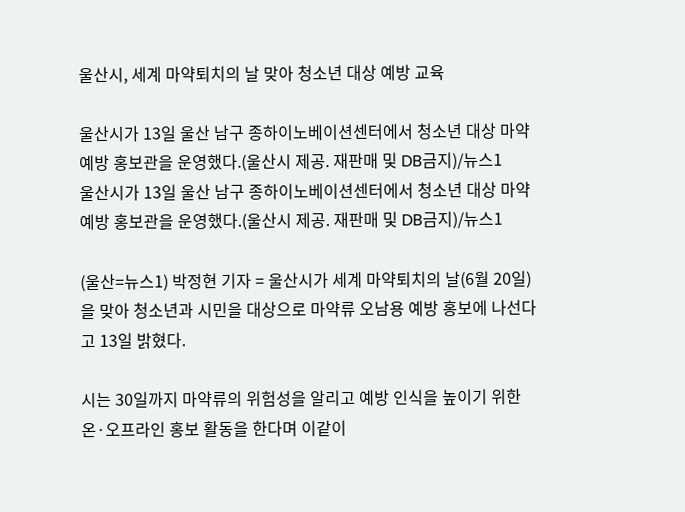울산시, 세계 마약퇴치의 날 맞아 청소년 대상 예방 교육

울산시가 13일 울산 남구 종하이노베이션센터에서 청소년 대상 마약 예방 홍보관을 운영했다.(울산시 제공. 재판매 및 DB금지)/뉴스1
울산시가 13일 울산 남구 종하이노베이션센터에서 청소년 대상 마약 예방 홍보관을 운영했다.(울산시 제공. 재판매 및 DB금지)/뉴스1

(울산=뉴스1) 박정현 기자 = 울산시가 세계 마약퇴치의 날(6월 20일)을 맞아 청소년과 시민을 대상으로 마약류 오남용 예방 홍보에 나선다고 13일 밝혔다.

시는 30일까지 마약류의 위험성을 알리고 예방 인식을 높이기 위한 온·오프라인 홍보 활동을 한다며 이같이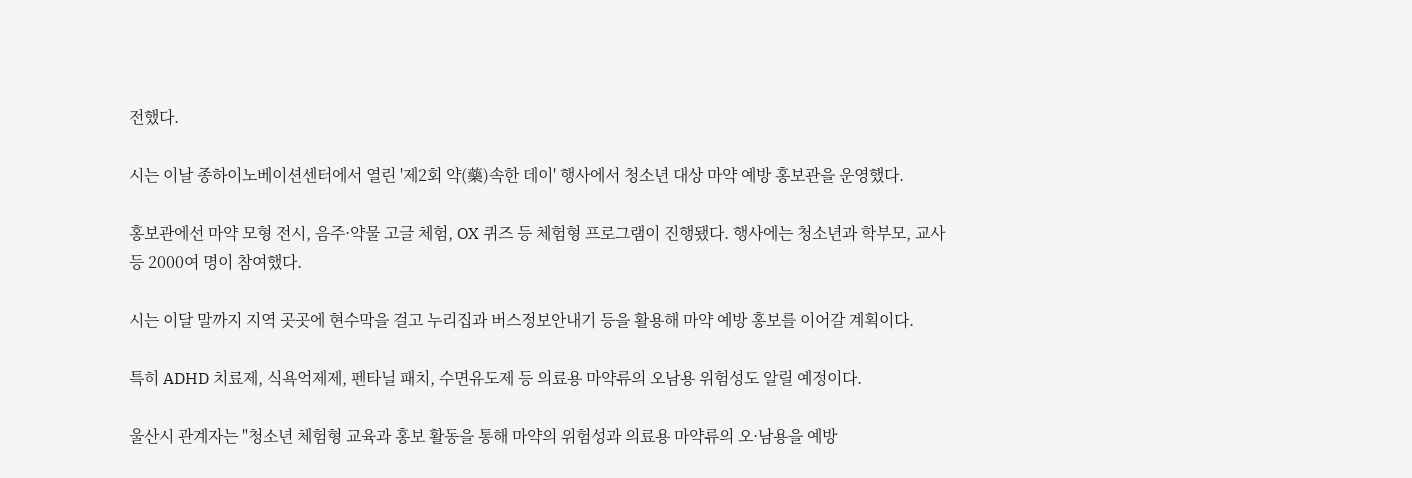전했다.

시는 이날 종하이노베이션센터에서 열린 '제2회 약(藥)속한 데이' 행사에서 청소년 대상 마약 예방 홍보관을 운영했다.

홍보관에선 마약 모형 전시, 음주·약물 고글 체험, OX 퀴즈 등 체험형 프로그램이 진행됐다. 행사에는 청소년과 학부모, 교사 등 2000여 명이 참여했다.

시는 이달 말까지 지역 곳곳에 현수막을 걸고 누리집과 버스정보안내기 등을 활용해 마약 예방 홍보를 이어갈 계획이다.

특히 ADHD 치료제, 식욕억제제, 펜타닐 패치, 수면유도제 등 의료용 마약류의 오남용 위험성도 알릴 예정이다.

울산시 관계자는 "청소년 체험형 교육과 홍보 활동을 통해 마약의 위험성과 의료용 마약류의 오·남용을 예방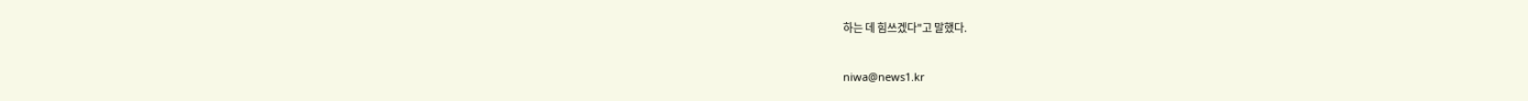하는 데 힘쓰겠다"고 말했다.

niwa@news1.kr